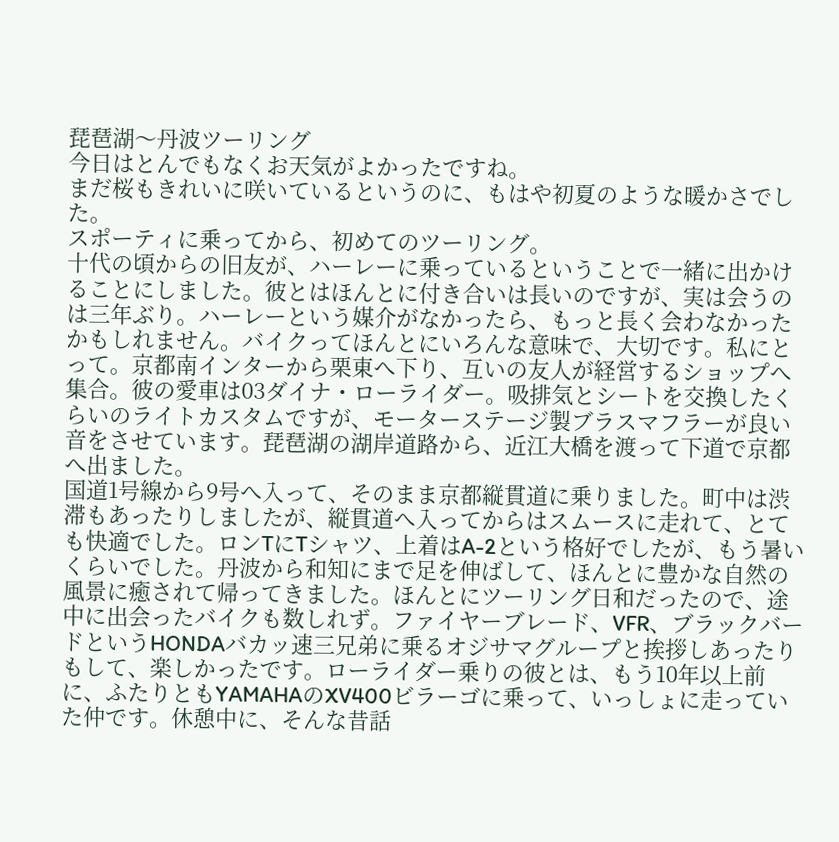琵琶湖〜丹波ツーリング
今日はとんでもなくお天気がよかったですね。
まだ桜もきれいに咲いているというのに、もはや初夏のような暖かさでした。
スポーティに乗ってから、初めてのツーリング。
十代の頃からの旧友が、ハーレーに乗っているということで一緒に出かけることにしました。彼とはほんとに付き合いは長いのですが、実は会うのは三年ぶり。ハーレーという媒介がなかったら、もっと長く会わなかったかもしれません。バイクってほんとにいろんな意味で、大切です。私にとって。京都南インターから栗東へ下り、互いの友人が経営するショップへ集合。彼の愛車は03ダイナ・ローライダー。吸排気とシートを交換したくらいのライトカスタムですが、モーターステージ製ブラスマフラーが良い音をさせています。琵琶湖の湖岸道路から、近江大橋を渡って下道で京都へ出ました。
国道1号線から9号へ入って、そのまま京都縦貫道に乗りました。町中は渋滞もあったりしましたが、縦貫道へ入ってからはスムースに走れて、とても快適でした。ロンTにTシャツ、上着はA-2という格好でしたが、もう暑いくらいでした。丹波から和知にまで足を伸ばして、ほんとに豊かな自然の風景に癒されて帰ってきました。ほんとにツーリング日和だったので、途中に出会ったバイクも数しれず。ファイヤーブレード、VFR、ブラックバードというHONDAバカッ速三兄弟に乗るオジサマグループと挨拶しあったりもして、楽しかったです。ローライダー乗りの彼とは、もう10年以上前に、ふたりともYAMAHAのXV400ビラーゴに乗って、いっしょに走っていた仲です。休憩中に、そんな昔話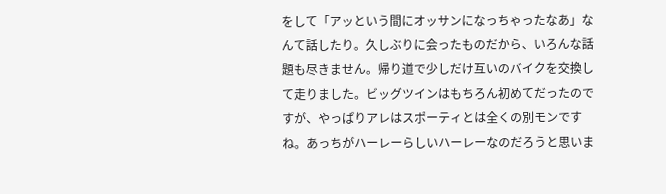をして「アッという間にオッサンになっちゃったなあ」なんて話したり。久しぶりに会ったものだから、いろんな話題も尽きません。帰り道で少しだけ互いのバイクを交換して走りました。ビッグツインはもちろん初めてだったのですが、やっぱりアレはスポーティとは全くの別モンですね。あっちがハーレーらしいハーレーなのだろうと思いま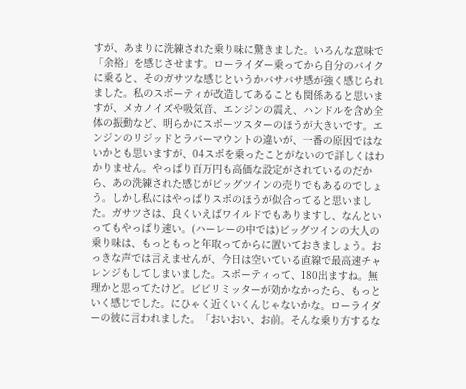すが、あまりに洗練された乗り味に驚きました。いろんな意味で「余裕」を感じさせます。ローライダー乗ってから自分のバイクに乗ると、そのガサツな感じというかバサバサ感が強く感じられました。私のスポーティが改造してあることも関係あると思いますが、メカノイズや吸気音、エンジンの震え、ハンドルを含め全体の振動など、明らかにスポーツスターのほうが大きいです。エンジンのリジッドとラバーマウントの違いが、一番の原因ではないかとも思いますが、04スポを乗ったことがないので詳しくはわかりません。やっぱり百万円も高価な設定がされているのだから、あの洗練された感じがビッグツインの売りでもあるのでしょう。しかし私にはやっぱりスポのほうが似合ってると思いました。ガサツさは、良くいえばワイルドでもありますし、なんといってもやっぱり速い。(ハーレーの中では)ビッグツインの大人の乗り味は、もっともっと年取ってからに置いておきましょう。おっきな声では言えませんが、今日は空いている直線で最高速チャレンジもしてしまいました。スポーティって、180出ますね。無理かと思ってたけど。ビビリミッターが効かなかったら、もっといく感じでした。にひゃく近くいくんじゃないかな。ローライダーの彼に言われました。「おいおい、お前。そんな乗り方するな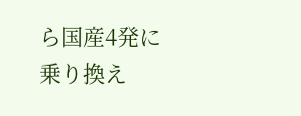ら国産4発に乗り換え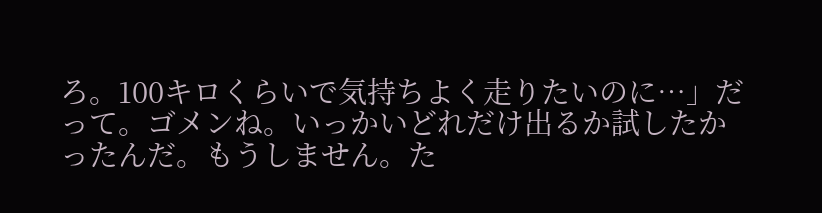ろ。100キロくらいで気持ちよく走りたいのに…」だって。ゴメンね。いっかいどれだけ出るか試したかったんだ。もうしません。た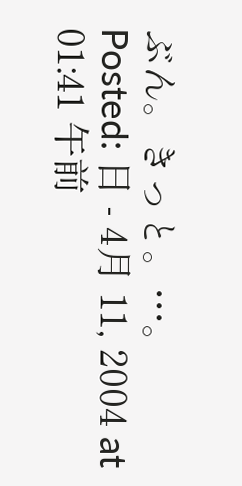ぶん。きっと。…。
Posted: 日 - 4月 11, 2004 at 01:41 午前